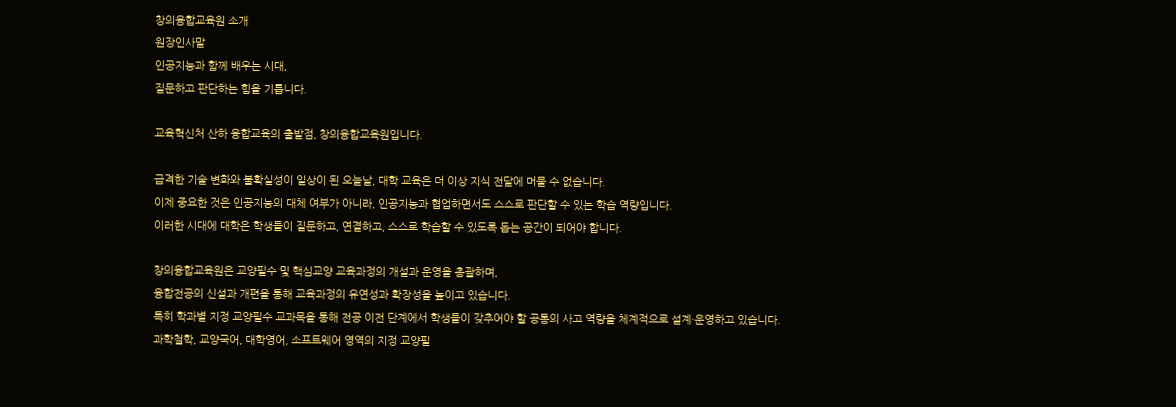창의융합교육원 소개
원장인사말
인공지능과 함께 배우는 시대,
질문하고 판단하는 힘을 기릅니다.

교육혁신처 산하 융합교육의 출발점, 창의융합교육원입니다.

급격한 기술 변화와 불확실성이 일상이 된 오늘날, 대학 교육은 더 이상 지식 전달에 머물 수 없습니다.
이제 중요한 것은 인공지능의 대체 여부가 아니라, 인공지능과 협업하면서도 스스로 판단할 수 있는 학습 역량입니다.
이러한 시대에 대학은 학생들이 질문하고, 연결하고, 스스로 학습할 수 있도록 돕는 공간이 되어야 합니다.

창의융합교육원은 교양필수 및 핵심교양 교육과정의 개설과 운영을 총괄하며,
융합전공의 신설과 개편을 통해 교육과정의 유연성과 확장성을 높이고 있습니다.
특히 학과별 지정 교양필수 교과목을 통해 전공 이전 단계에서 학생들이 갖추어야 할 공통의 사고 역량을 체계적으로 설계·운영하고 있습니다.
과학철학, 교양국어, 대학영어, 소프트웨어 영역의 지정 교양필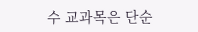수 교과목은 단순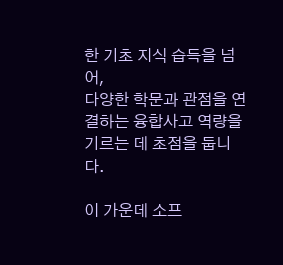한 기초 지식 습득을 넘어,
다양한 학문과 관점을 연결하는 융합사고 역량을 기르는 데 초점을 둡니다.

이 가운데 소프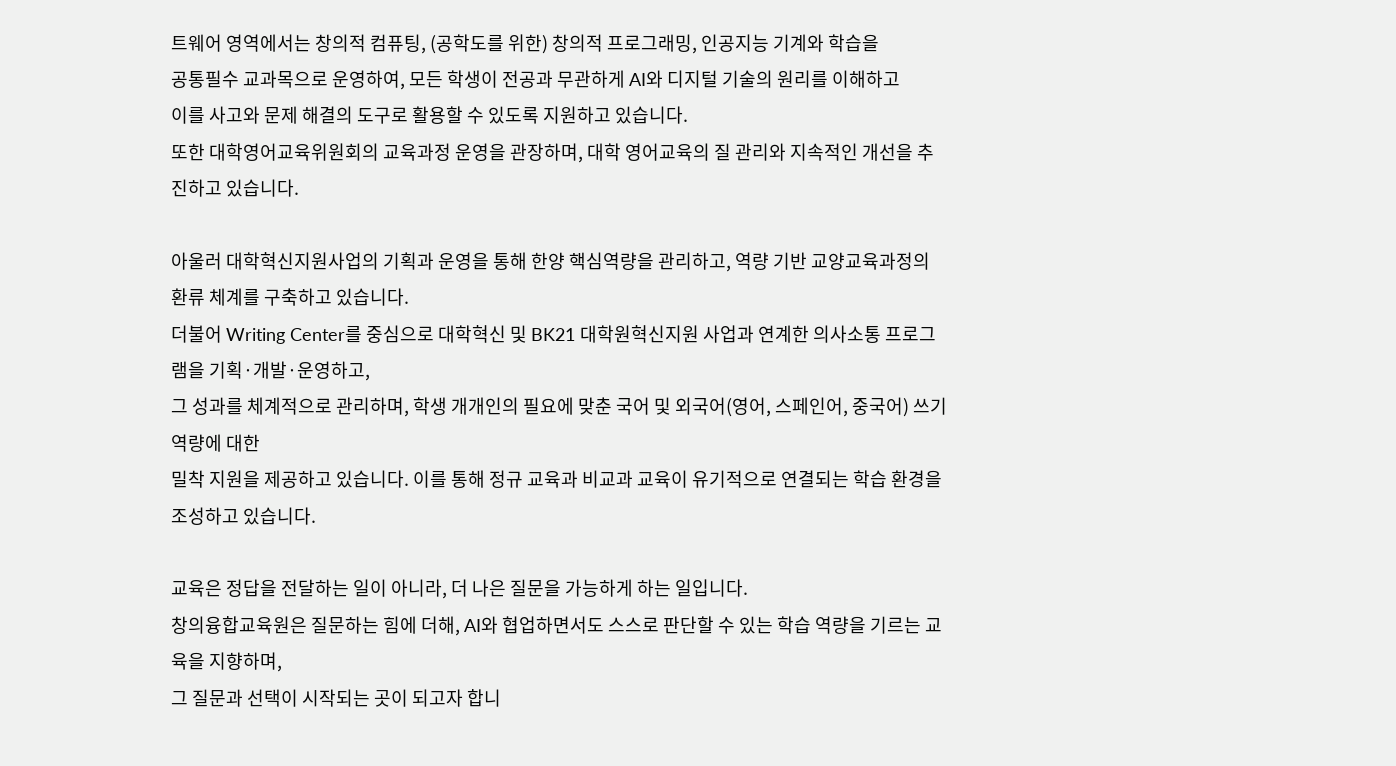트웨어 영역에서는 창의적 컴퓨팅, (공학도를 위한) 창의적 프로그래밍, 인공지능 기계와 학습을
공통필수 교과목으로 운영하여, 모든 학생이 전공과 무관하게 AI와 디지털 기술의 원리를 이해하고
이를 사고와 문제 해결의 도구로 활용할 수 있도록 지원하고 있습니다.
또한 대학영어교육위원회의 교육과정 운영을 관장하며, 대학 영어교육의 질 관리와 지속적인 개선을 추진하고 있습니다.

아울러 대학혁신지원사업의 기획과 운영을 통해 한양 핵심역량을 관리하고, 역량 기반 교양교육과정의 환류 체계를 구축하고 있습니다.
더불어 Writing Center를 중심으로 대학혁신 및 BK21 대학원혁신지원 사업과 연계한 의사소통 프로그램을 기획·개발·운영하고,
그 성과를 체계적으로 관리하며, 학생 개개인의 필요에 맞춘 국어 및 외국어(영어, 스페인어, 중국어) 쓰기 역량에 대한
밀착 지원을 제공하고 있습니다. 이를 통해 정규 교육과 비교과 교육이 유기적으로 연결되는 학습 환경을 조성하고 있습니다.

교육은 정답을 전달하는 일이 아니라, 더 나은 질문을 가능하게 하는 일입니다.
창의융합교육원은 질문하는 힘에 더해, AI와 협업하면서도 스스로 판단할 수 있는 학습 역량을 기르는 교육을 지향하며,
그 질문과 선택이 시작되는 곳이 되고자 합니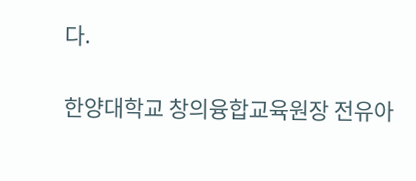다.


한양대학교 창의융합교육원장 전유아